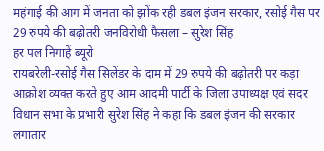महंगाई की आग में जनता को झोंक रही डबल इंजन सरकार, रसोई गैस पर 29 रुपये की बढ़ोतरी जनविरोधी फैसला – सुरेश सिंह
हर पल निगाहें ब्यूरो
रायबरेली-रसोई गैस सिलेंडर के दाम में 29 रुपये की बढ़ोतरी पर कड़ा आक्रोश व्यक्त करते हुए आम आदमी पार्टी के जिला उपाध्यक्ष एवं सदर विधान सभा के प्रभारी सुरेश सिंह ने कहा कि डबल इंजन की सरकार लगातार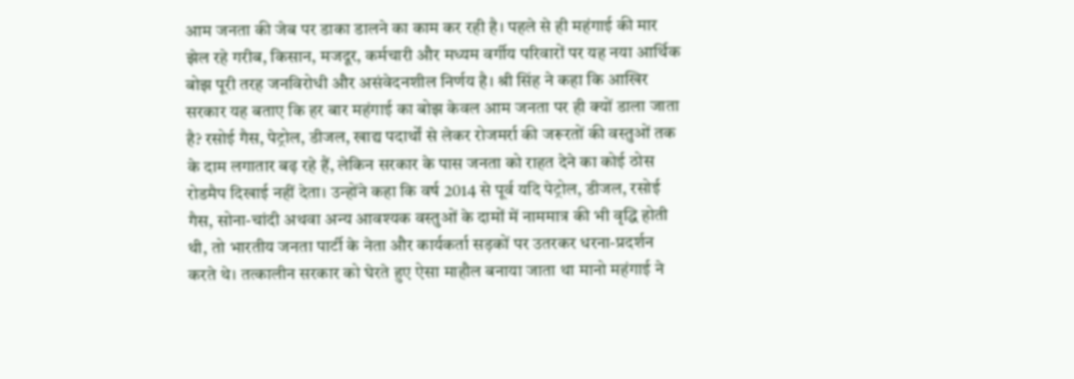आम जनता की जेब पर डाका डालने का काम कर रही है। पहले से ही महंगाई की मार झेल रहे गरीब, किसान, मजदूर, कर्मचारी और मध्यम वर्गीय परिवारों पर यह नया आर्थिक बोझ पूरी तरह जनविरोधी और असंवेदनशील निर्णय है। श्री सिंह ने कहा कि आखिर सरकार यह बताए कि हर बार महंगाई का बोझ केवल आम जनता पर ही क्यों डाला जाता है? रसोई गैस, पेट्रोल, डीजल, खाद्य पदार्थों से लेकर रोजमर्रा की जरूरतों की वस्तुओं तक के दाम लगातार बढ़ रहे हैं, लेकिन सरकार के पास जनता को राहत देने का कोई ठोस रोडमैप दिखाई नहीं देता। उन्होंने कहा कि वर्ष 2014 से पूर्व यदि पेट्रोल, डीजल, रसोई गैस, सोना-चांदी अथवा अन्य आवश्यक वस्तुओं के दामों में नाममात्र की भी वृद्धि होती थी, तो भारतीय जनता पार्टी के नेता और कार्यकर्ता सड़कों पर उतरकर धरना-प्रदर्शन करते थे। तत्कालीन सरकार को घेरते हुए ऐसा माहौल बनाया जाता था मानो महंगाई ने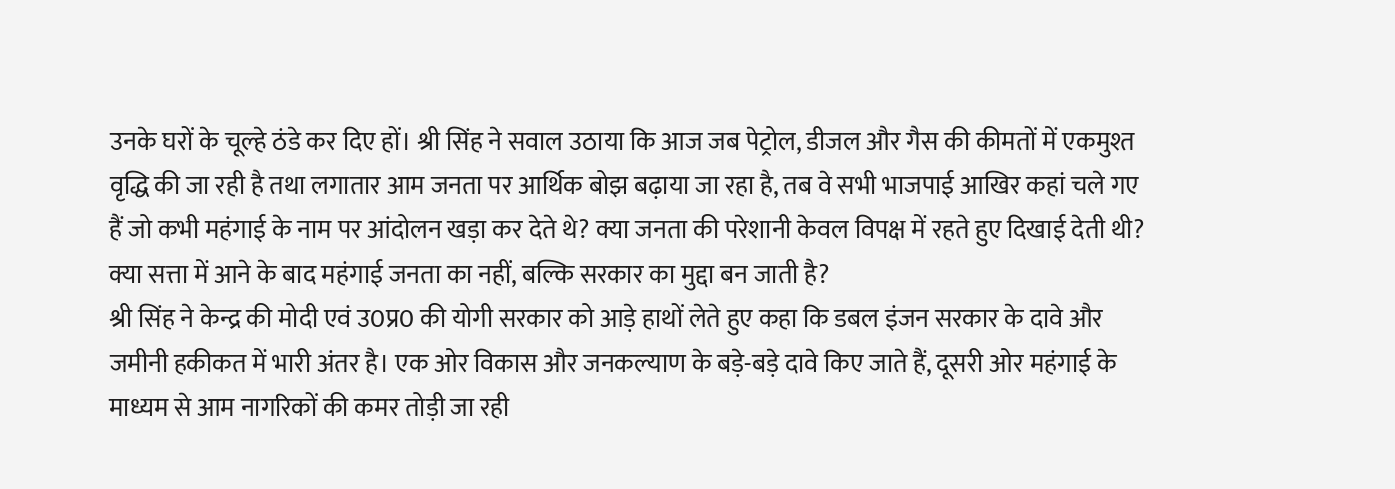उनके घरों के चूल्हे ठंडे कर दिए हों। श्री सिंह ने सवाल उठाया कि आज जब पेट्रोल, डीजल और गैस की कीमतों में एकमुश्त वृद्धि की जा रही है तथा लगातार आम जनता पर आर्थिक बोझ बढ़ाया जा रहा है, तब वे सभी भाजपाई आखिर कहां चले गए हैं जो कभी महंगाई के नाम पर आंदोलन खड़ा कर देते थे? क्या जनता की परेशानी केवल विपक्ष में रहते हुए दिखाई देती थी? क्या सत्ता में आने के बाद महंगाई जनता का नहीं, बल्कि सरकार का मुद्दा बन जाती है?
श्री सिंह ने केन्द्र की मोदी एवं उ0प्र0 की योगी सरकार को आड़े हाथों लेते हुए कहा कि डबल इंजन सरकार के दावे और जमीनी हकीकत में भारी अंतर है। एक ओर विकास और जनकल्याण के बड़े-बड़े दावे किए जाते हैं, दूसरी ओर महंगाई के माध्यम से आम नागरिकों की कमर तोड़ी जा रही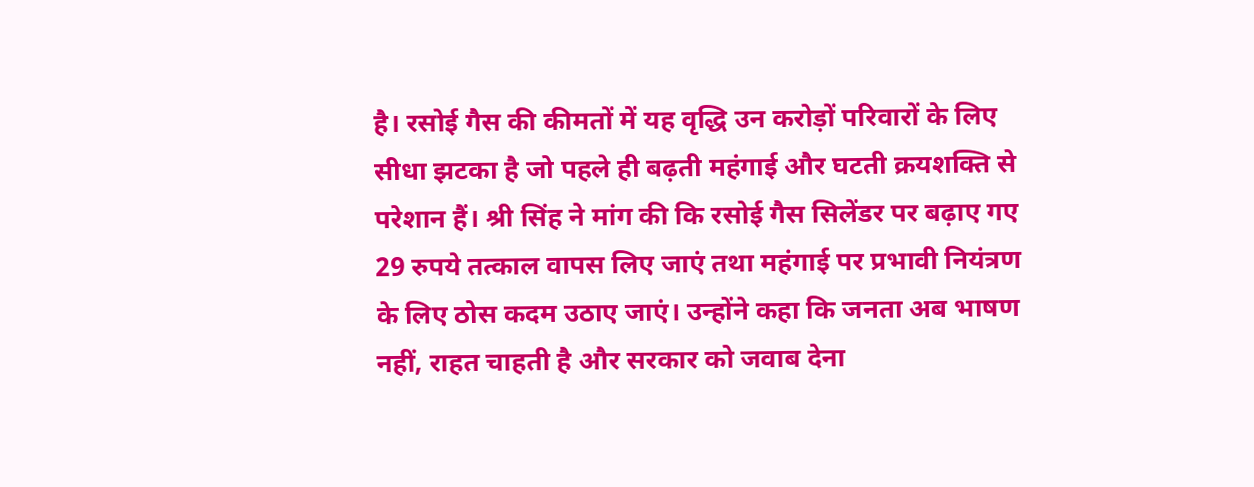है। रसोई गैस की कीमतों में यह वृद्धि उन करोड़ों परिवारों के लिए सीधा झटका है जो पहले ही बढ़ती महंगाई और घटती क्रयशक्ति से परेशान हैं। श्री सिंह ने मांग की कि रसोई गैस सिलेंडर पर बढ़ाए गए 29 रुपये तत्काल वापस लिए जाएं तथा महंगाई पर प्रभावी नियंत्रण के लिए ठोस कदम उठाए जाएं। उन्होंने कहा कि जनता अब भाषण नहीं, राहत चाहती है और सरकार को जवाब देना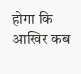होगा कि आखिर कब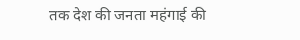तक देश की जनता महंगाई की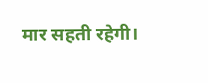मार सहती रहेगी।